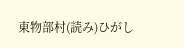東物部村(読み)ひがし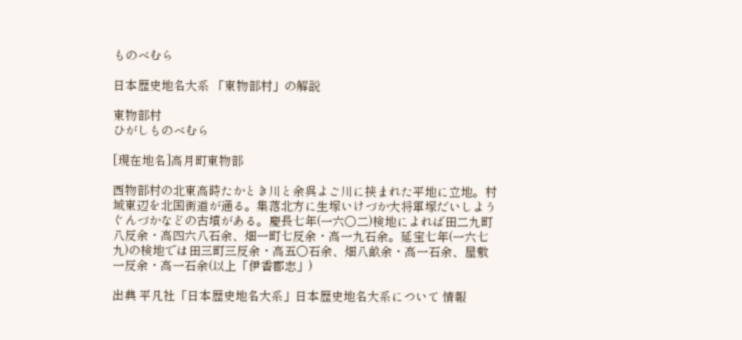ものべむら

日本歴史地名大系 「東物部村」の解説

東物部村
ひがしものべむら

[現在地名]高月町東物部

西物部村の北東高時たかとき川と余呉よご川に挟まれた平地に立地。村域東辺を北国街道が通る。集落北方に生塚いけづか大将軍塚だいしようぐんづかなどの古墳がある。慶長七年(一六〇二)検地によれば田二九町八反余・高四六八石余、畑一町七反余・高一九石余。延宝七年(一六七九)の検地では田三町三反余・高五〇石余、畑八畝余・高一石余、屋敷一反余・高一石余(以上「伊香郡志」)

出典 平凡社「日本歴史地名大系」日本歴史地名大系について 情報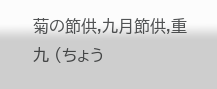菊の節供,九月節供,重九 (ちょう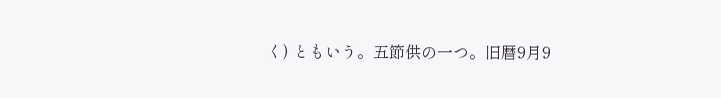く) ともいう。五節供の一つ。旧暦9月9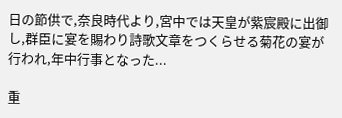日の節供で,奈良時代より,宮中では天皇が紫宸殿に出御し,群臣に宴を賜わり詩歌文章をつくらせる菊花の宴が行われ,年中行事となった...

重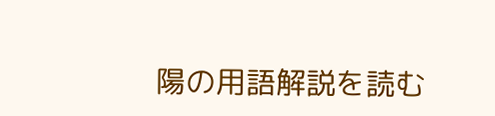陽の用語解説を読む